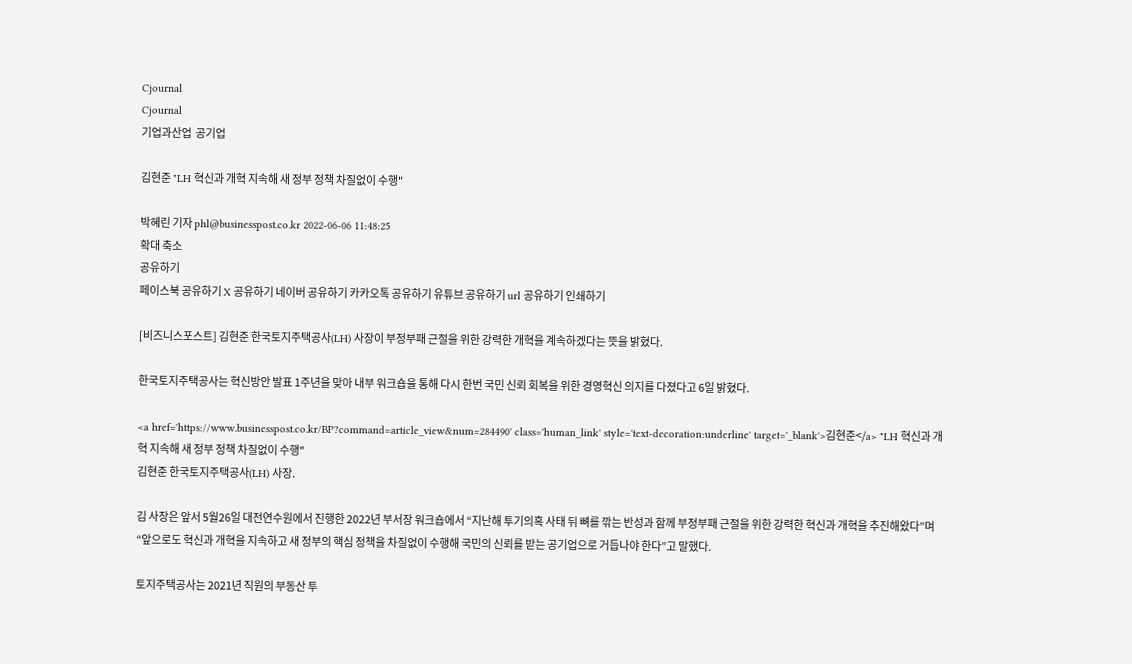Cjournal
Cjournal
기업과산업  공기업

김현준 "LH 혁신과 개혁 지속해 새 정부 정책 차질없이 수행"

박혜린 기자 phl@businesspost.co.kr 2022-06-06 11:48:25
확대 축소
공유하기
페이스북 공유하기 X 공유하기 네이버 공유하기 카카오톡 공유하기 유튜브 공유하기 url 공유하기 인쇄하기

[비즈니스포스트] 김현준 한국토지주택공사(LH) 사장이 부정부패 근절을 위한 강력한 개혁을 계속하겠다는 뜻을 밝혔다.

한국토지주택공사는 혁신방안 발표 1주년을 맞아 내부 워크숍을 통해 다시 한번 국민 신뢰 회복을 위한 경영혁신 의지를 다졌다고 6일 밝혔다.

<a href='https://www.businesspost.co.kr/BP?command=article_view&num=284490' class='human_link' style='text-decoration:underline' target='_blank'>김현준</a> "LH 혁신과 개혁 지속해 새 정부 정책 차질없이 수행"
김현준 한국토지주택공사(LH) 사장.

김 사장은 앞서 5월26일 대전연수원에서 진행한 2022년 부서장 워크숍에서 “지난해 투기의혹 사태 뒤 뼈를 깎는 반성과 함께 부정부패 근절을 위한 강력한 혁신과 개혁을 추진해왔다”며 “앞으로도 혁신과 개혁을 지속하고 새 정부의 핵심 정책을 차질없이 수행해 국민의 신뢰를 받는 공기업으로 거듭나야 한다”고 말했다.

토지주택공사는 2021년 직원의 부동산 투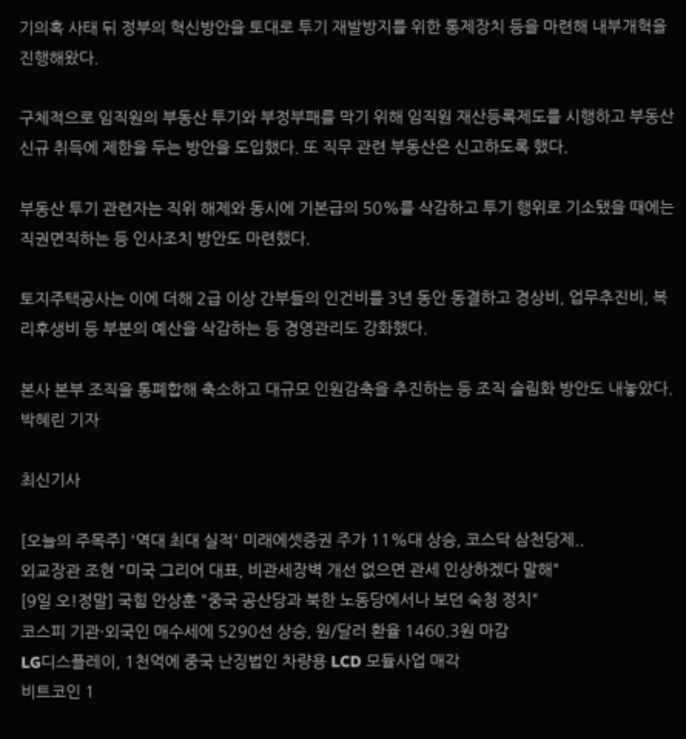기의혹 사태 뒤 정부의 혁신방안을 토대로 투기 재발방지를 위한 통제장치 등을 마련해 내부개혁을 진행해왔다.

구체적으로 임직원의 부동산 투기와 부정부패를 막기 위해 임직원 재산등록제도를 시행하고 부동산 신규 취득에 제한을 두는 방안을 도입했다. 또 직무 관련 부동산은 신고하도록 했다.

부동산 투기 관련자는 직위 해제와 동시에 기본급의 50%를 삭감하고 투기 행위로 기소됐을 때에는 직권면직하는 등 인사조치 방안도 마련했다.

토지주택공사는 이에 더해 2급 이상 간부들의 인건비를 3년 동안 동결하고 경상비, 업무추진비, 복리후생비 등 부분의 예산을 삭감하는 등 경영관리도 강화했다.

본사 본부 조직을 통폐합해 축소하고 대규모 인원감축을 추진하는 등 조직 슬림화 방안도 내놓았다. 박혜린 기자

최신기사

[오늘의 주목주] '역대 최대 실적' 미래에셋증권 주가 11%대 상승, 코스닥 삼천당제..
외교장관 조현 "미국 그리어 대표, 비관세장벽 개선 없으면 관세 인상하겠다 말해"
[9일 오!정말] 국힘 안상훈 "중국 공산당과 북한 노동당에서나 보던 숙청 정치"
코스피 기관·외국인 매수세에 5290선 상승, 원/달러 환율 1460.3원 마감
LG디스플레이, 1천억에 중국 난징법인 차량용 LCD 모듈사업 매각
비트코인 1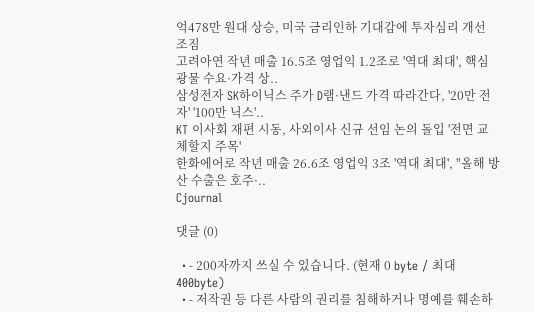억478만 원대 상승, 미국 금리인하 기대감에 투자심리 개선 조짐
고려아연 작년 매출 16.5조 영업익 1.2조로 '역대 최대', 핵심광물 수요·가격 상..
삼성전자 SK하이닉스 주가 D램·낸드 가격 따라간다, '20만 전자' '100만 닉스'..
KT 이사회 재편 시동, 사외이사 신규 선임 논의 돌입 '전면 교체할지 주목'
한화에어로 작년 매출 26.6조 영업익 3조 '역대 최대', "올해 방산 수출은 호주·..
Cjournal

댓글 (0)

  • - 200자까지 쓰실 수 있습니다. (현재 0 byte / 최대 400byte)
  • - 저작권 등 다른 사람의 권리를 침해하거나 명예를 훼손하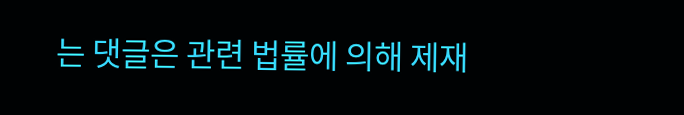는 댓글은 관련 법률에 의해 제재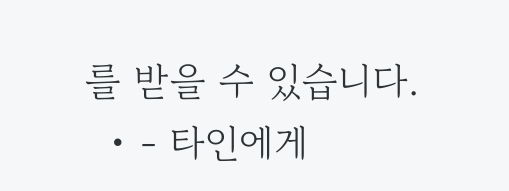를 받을 수 있습니다.
  • - 타인에게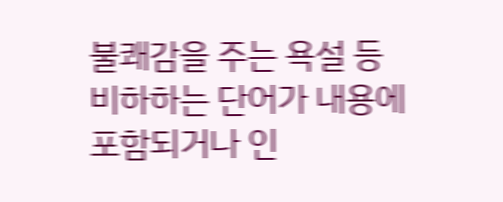불쾌감을 주는 욕설 등 비하하는 단어가 내용에 포함되거나 인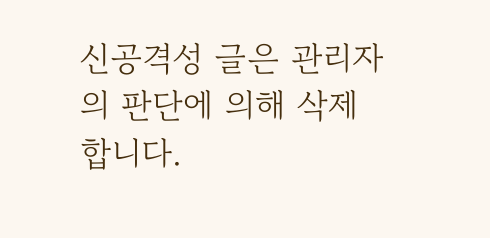신공격성 글은 관리자의 판단에 의해 삭제 합니다.